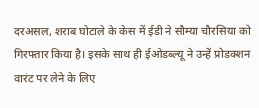दरअसल, शराब घोटाले के केस में ईडी ने सौम्या चौरसिया को गिरफ्तार किया है। इसके साथ ही ईओडब्ल्यू ने उन्हें प्रोडक्शन वारंट पर लेने के लिए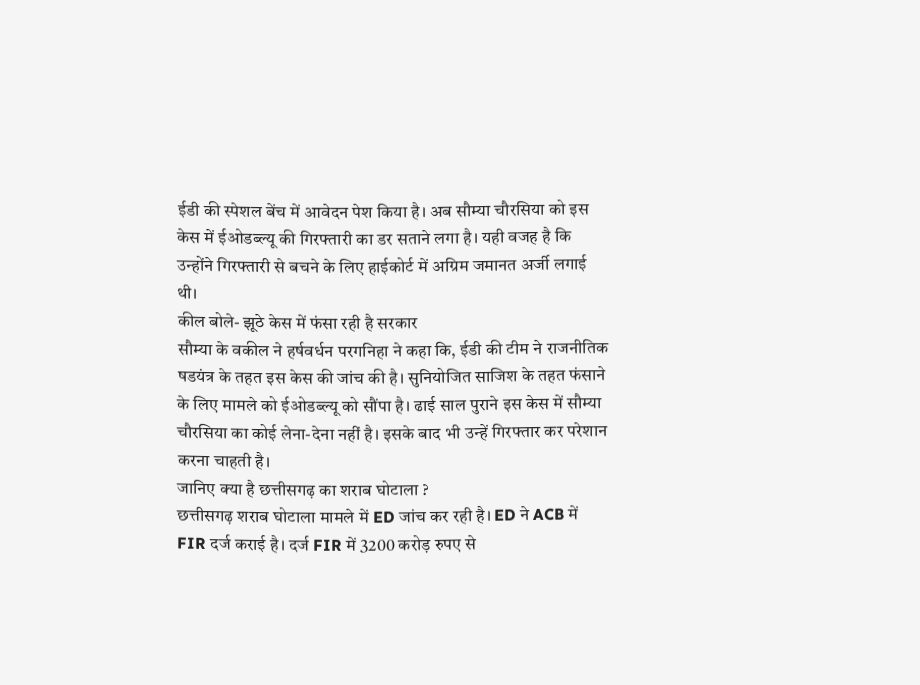ईडी की स्पेशल बेंच में आवेदन पेश किया है। अब सौम्या चौरसिया को इस केस में ईओडब्ल्यू की गिरफ्तारी का डर सताने लगा है। यही वजह है कि उन्होंने गिरफ्तारी से बचने के लिए हाईकोर्ट में अग्रिम जमानत अर्जी लगाई थी।
कील बोले- झूठे केस में फंसा रही है सरकार
सौम्या के वकील ने हर्षवर्धन परगनिहा ने कहा कि, ईडी की टीम ने राजनीतिक षडयंत्र के तहत इस केस की जांच की है। सुनियोजित साजिश के तहत फंसाने के लिए मामले को ईओडब्ल्यू को सौंपा है। ढाई साल पुराने इस केस में सौम्या चौरसिया का कोई लेना-देना नहीं है। इसके बाद भी उन्हें गिरफ्तार कर परेशान करना चाहती है।
जानिए क्या है छत्तीसगढ़ का शराब घोटाला ?
छत्तीसगढ़ शराब घोटाला मामले में ED जांच कर रही है। ED ने ACB में FIR दर्ज कराई है। दर्ज FIR में 3200 करोड़ रुपए से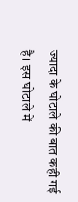ज्यादा के घोटाले की बात कही गई है। इस घोटाले में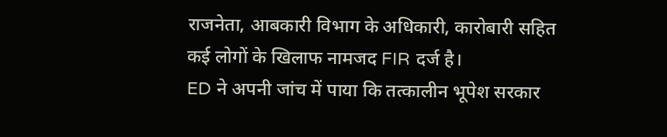राजनेता, आबकारी विभाग के अधिकारी, कारोबारी सहित कई लोगों के खिलाफ नामजद FIR दर्ज है।
ED ने अपनी जांच में पाया कि तत्कालीन भूपेश सरकार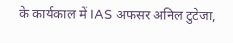के कार्यकाल में IAS अफसर अनिल टुटेजा,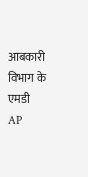आबकारी विभाग के एमडी AP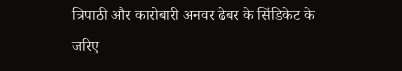त्रिपाठी और कारोबारी अनवर ढेबर के सिंडिकेट के जरिए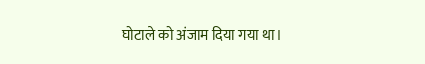घोटाले को अंजाम दिया गया था।